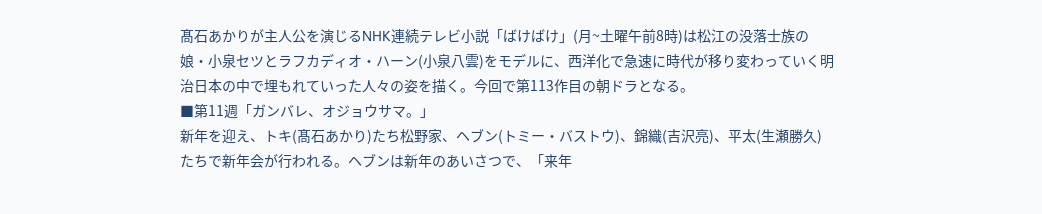髙石あかりが主人公を演じるNHK連続テレビ小説「ばけばけ」(月~土曜午前8時)は松江の没落士族の娘・小泉セツとラフカディオ・ハーン(小泉八雲)をモデルに、西洋化で急速に時代が移り変わっていく明治日本の中で埋もれていった人々の姿を描く。今回で第113作目の朝ドラとなる。
■第11週「ガンバレ、オジョウサマ。」
新年を迎え、トキ(髙石あかり)たち松野家、ヘブン(トミー・バストウ)、錦織(吉沢亮)、平太(生瀬勝久)たちで新年会が行われる。ヘブンは新年のあいさつで、「来年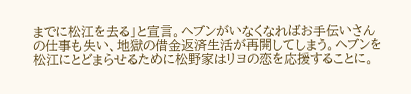までに松江を去る」と宣言。ヘブンがいなくなればお手伝いさんの仕事も失い、地獄の借金返済生活が再開してしまう。ヘブンを松江にとどまらせるために松野家はリヨの恋を応援することに。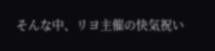そんな中、リヨ主催の快気祝い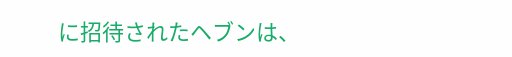に招待されたヘブンは、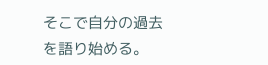そこで自分の過去を語り始める。